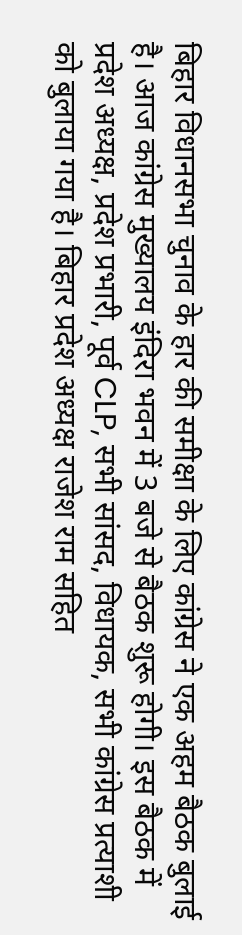बिहार विधानसभा चुनाव के हार की समीक्षा के लिए कांग्रेस ने एक अहम बैठक बुलाई है। आज कांग्रेस मुख्यालय इंदिरा भवन में 3 बजे से बैठक शुरू होगी। इस बैठक में प्रदेश अध्यक्ष, प्रदेश प्रभारी, पूर्व CLP, सभी सांसद, विधायक, सभी कांग्रेस प्रत्याशी को बुलाया गया है। बिहार प्रदेश अध्यक्ष राजेश राम सहित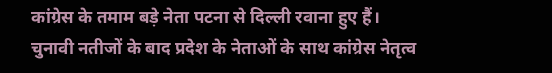कांग्रेस के तमाम बड़े नेता पटना से दिल्ली रवाना हुए हैं।
चुनावी नतीजों के बाद प्रदेश के नेताओं के साथ कांग्रेस नेतृत्व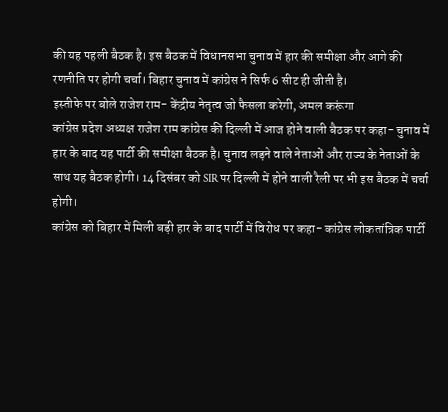की यह पहली बैठक है। इस बैठक में विधानसभा चुनाव में हार की समीक्षा और आगे की रणनीति पर होगी चर्चा। बिहार चुनाव में कांग्रेस ने सिर्फ 6 सीट ही जीती है।
इस्तीफे पर बोले राजेश राम- केंद्रीय नेतृत्व जो फैसला करेगी, अमल करूंगा
कांग्रेस प्रदेश अध्यक्ष राजेश राम कांग्रेस की दिल्ली में आज होने वाली बैठक पर कहा- चुनाव में हार के बाद यह पार्टी की समीक्षा बैठक है। चुनाव लड़ने वाले नेताओं और राज्य के नेताओं के साथ यह बैठक होगी। 14 दिसंबर को SIR पर दिल्ली में होने वाली रैली पर भी इस बैठक में चर्चा होगी।
कांग्रेस को बिहार में मिली बड़ी हार के बाद पार्टी में विरोध पर कहा- कांग्रेस लोकतांत्रिक पार्टी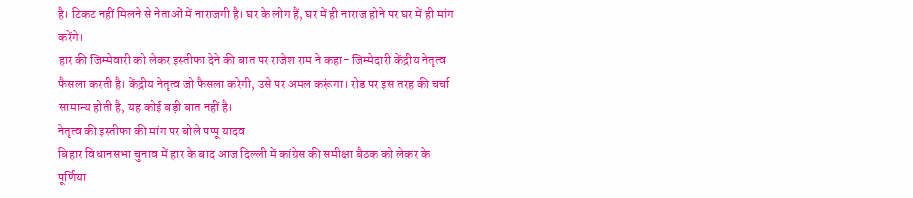है। टिकट नहीं मिलने से नेताओं में नाराजगी है। घर के लोग हैं, घर में ही नाराज होने पर घर में ही मांग करेंगे।
हार की जिम्मेवारी को लेकर इस्तीफा देने की बात पर राजेश राम ने कहा- जिम्मेदारी केंद्रीय नेतृत्व फैसला करती है। केंद्रीय नेतृत्व जो फैसला करेगी, उसे पर अमल करूंगा। रोड पर इस तरह की चर्चा सामान्य होती है, यह कोई बड़ी बात नहीं है।
नेतृत्व की इस्तीफा की मांग पर बोले पप्पू यादव
बिहार विधानसभा चुनाव में हार के बाद आज दिल्ली में कांग्रेस की समीक्षा बैठक को लेकर के पूर्णिया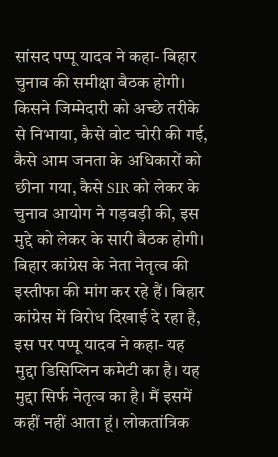सांसद पप्पू यादव ने कहा- बिहार चुनाव की समीक्षा बैठक होगी। किसने जिम्मेदारी को अच्छे तरीके से निभाया, कैसे वोट चोरी की गई, कैसे आम जनता के अधिकारों को छीना गया, कैसे SIR को लेकर के चुनाव आयोग ने गड़बड़ी की, इस मुद्दे को लेकर के सारी बैठक होगी।
बिहार कांग्रेस के नेता नेतृत्व की इस्तीफा की मांग कर रहे हैं। बिहार कांग्रेस में विरोध दिखाई दे रहा है, इस पर पप्पू यादव ने कहा- यह मुद्दा डिसिप्लिन कमेटी का है। यह मुद्दा सिर्फ नेतृत्व का है। मैं इसमें कहीं नहीं आता हूं। लोकतांत्रिक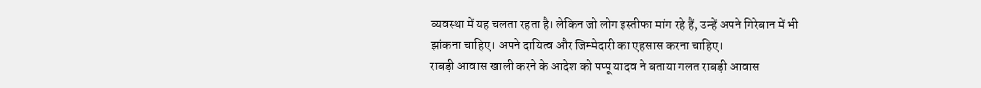व्यवस्था में यह चलता रहता है। लेकिन जो लोग इस्तीफा मांग रहे हैं, उन्हें अपने गिरेबान में भी झांकना चाहिए। अपने दायित्व और जिम्मेदारी का एहसास करना चाहिए।
राबड़ी आवास खाली करने के आदेश को पप्पू यादव ने बताया गलत राबड़ी आवास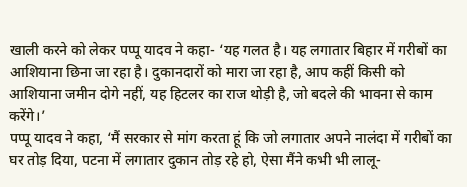खाली करने को लेकर पप्पू यादव ने कहा- ‘यह गलत है। यह लगातार बिहार में गरीबों का आशियाना छिना जा रहा है। दुकानदारों को मारा जा रहा है, आप कहीं किसी को आशियाना जमीन दोगे नहीं, यह हिटलर का राज थोड़ी है, जो बदले की भावना से काम करेंगे।’
पप्पू यादव ने कहा, ‘मैं सरकार से मांग करता हूं कि जो लगातार अपने नालंदा में गरीबों का घर तोड़ दिया, पटना में लगातार दुकान तोड़ रहे हो, ऐसा मैंने कभी भी लालू-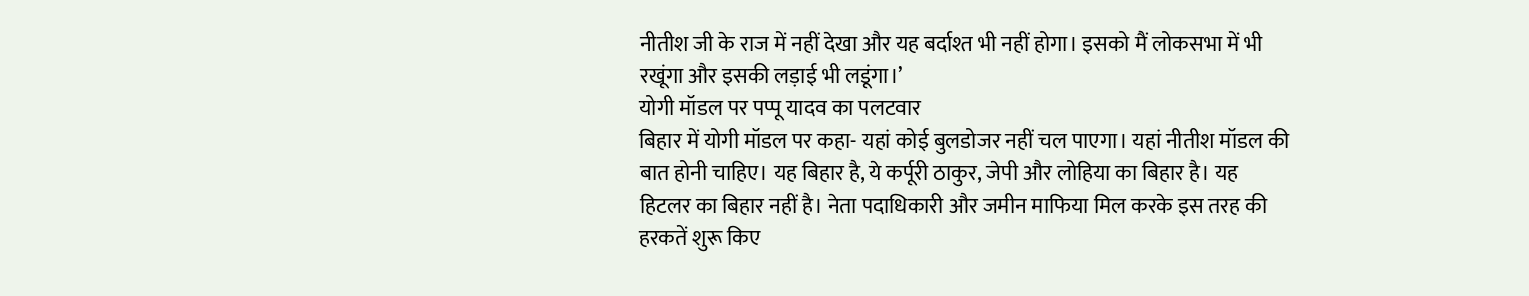नीतीश जी के राज में नहीं देखा और यह बर्दाश्त भी नहीं होगा। इसको मैं लोकसभा में भी रखूंगा और इसकी लड़ाई भी लडूंगा।’
योगी मॉडल पर पप्पू यादव का पलटवार
बिहार में योगी मॉडल पर कहा- यहां कोई बुलडोजर नहीं चल पाएगा। यहां नीतीश मॉडल की बात होनी चाहिए। यह बिहार है, ये कर्पूरी ठाकुर, जेपी और लोहिया का बिहार है। यह हिटलर का बिहार नहीं है। नेता पदाधिकारी और जमीन माफिया मिल करके इस तरह की हरकतें शुरू किए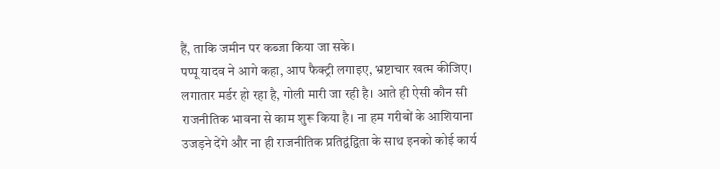हैं, ताकि जमीन पर कब्जा किया जा सके।
पप्पू यादव ने आगे कहा, आप फैक्ट्री लगाइए, भ्रष्टाचार खत्म कीजिए। लगातार मर्डर हो रहा है, गोली मारी जा रही है। आते ही ऐसी कौन सी राजनीतिक भावना से काम शुरू किया है। ना हम गरीबों के आशियाना उजड़ने देंगे और ना ही राजनीतिक प्रतिद्वंद्विता के साथ इनको कोई कार्य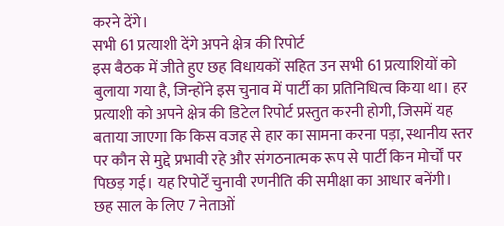करने देंगे।
सभी 61 प्रत्याशी देंगे अपने क्षेत्र की रिपोर्ट
इस बैठक में जीते हुए छह विधायकों सहित उन सभी 61 प्रत्याशियों को बुलाया गया है, जिन्होंने इस चुनाव में पार्टी का प्रतिनिधित्व किया था। हर प्रत्याशी को अपने क्षेत्र की डिटेल रिपोर्ट प्रस्तुत करनी होगी, जिसमें यह बताया जाएगा कि किस वजह से हार का सामना करना पड़ा, स्थानीय स्तर पर कौन से मुद्दे प्रभावी रहे और संगठनात्मक रूप से पार्टी किन मोर्चों पर पिछड़ गई। यह रिपोर्टें चुनावी रणनीति की समीक्षा का आधार बनेंगी।
छह साल के लिए 7 नेताओं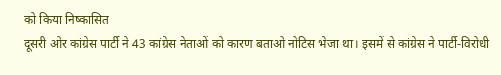को किया निष्कासित
दूसरी ओर कांग्रेस पार्टी ने 43 कांग्रेस नेताओं को कारण बताओ नोटिस भेजा था। इसमें से कांग्रेस ने पार्टी-विरोधी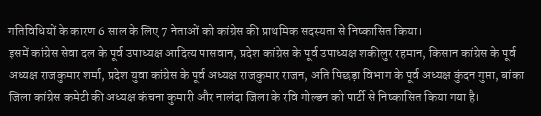गतिविधियों के कारण 6 साल के लिए 7 नेताओं को कांग्रेस की प्राथमिक सदस्यता से निष्कासित किया।
इसमें कांग्रेस सेवा दल के पूर्व उपाध्यक्ष आदित्य पासवान, प्रदेश कांग्रेस के पूर्व उपाध्यक्ष शकीलुर रहमान, किसान कांग्रेस के पूर्व अध्यक्ष राजकुमार शर्मा, प्रदेश युवा कांग्रेस के पूर्व अध्यक्ष राजकुमार राजन, अति पिछड़ा विभाग के पूर्व अध्यक्ष कुंदन गुप्ता, बांका जिला कांग्रेस कमेटी की अध्यक्ष कंचना कुमारी और नालंदा जिला के रवि गोल्डन को पार्टी से निष्कासित किया गया है।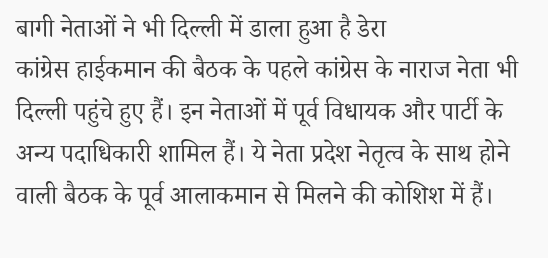बागी नेताओं ने भी दिल्ली में डाला हुआ है डेरा
कांग्रेस हाईकमान की बैठक के पहले कांग्रेस के नाराज नेता भी दिल्ली पहुंचे हुए हैं। इन नेताओं में पूर्व विधायक और पार्टी के अन्य पदाधिकारी शामिल हैं। ये नेता प्रदेश नेतृत्व के साथ होने वाली बैठक के पूर्व आलाकमान से मिलने की कोशिश में हैं।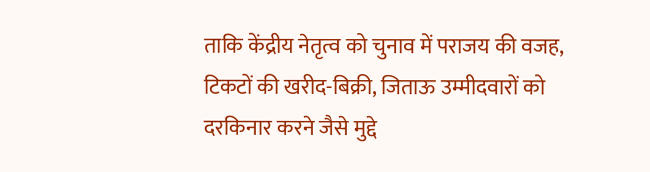ताकि केंद्रीय नेतृत्व को चुनाव में पराजय की वजह, टिकटों की खरीद-बिक्री, जिताऊ उम्मीदवारों को दरकिनार करने जैसे मुद्दे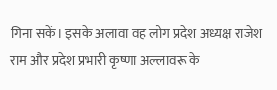गिना सकें। इसके अलावा वह लोग प्रदेश अध्यक्ष राजेश राम और प्रदेश प्रभारी कृष्णा अल्लावरू के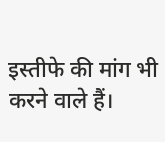इस्तीफे की मांग भी करने वाले हैं।